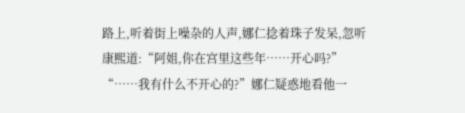路上,听着街上噪杂的人声,娜仁捻着珠子发呆,忽听康熙道:“阿姐,你在宫里这些年……开心吗?”
“……我有什么不开心的?”娜仁疑惑地看他一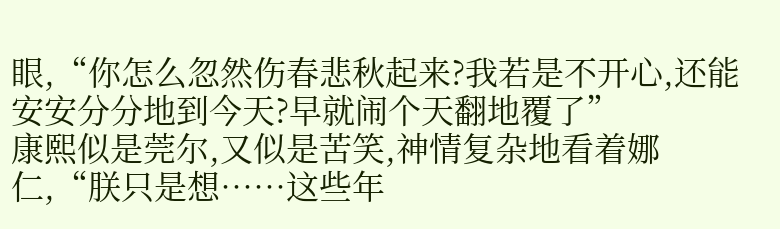眼,“你怎么忽然伤春悲秋起来?我若是不开心,还能安安分分地到今天?早就闹个天翻地覆了”
康熙似是莞尔,又似是苦笑,神情复杂地看着娜仁,“朕只是想……这些年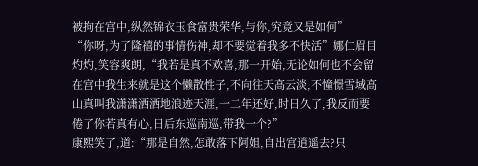被拘在宫中,纵然锦衣玉食富贵荣华,与你,究竟又是如何”
“你呀,为了隆禧的事情伤神,却不要觉着我多不快活”娜仁眉目灼灼,笑容爽朗,“我若是真不欢喜,那一开始,无论如何也不会留在宫中我生来就是这个懒散性子,不向往天高云淡,不憧憬雪域高山真叫我潇潇洒洒地浪迹天涯,一二年还好,时日久了,我反而要倦了你若真有心,日后东巡南巡,带我一个?”
康熙笑了,道:“那是自然,怎敢落下阿姐,自出宫逍遥去?只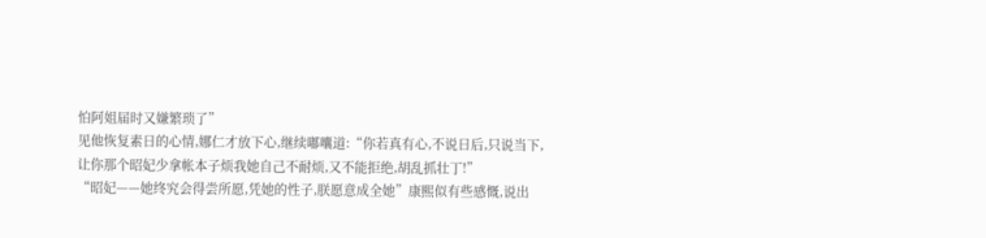怕阿姐届时又嫌繁琐了”
见他恢复素日的心情,娜仁才放下心,继续嘟囔道:“你若真有心,不说日后,只说当下,让你那个昭妃少拿帐本子烦我她自己不耐烦,又不能拒绝,胡乱抓壮丁!”
“昭妃——她终究会得尝所愿,凭她的性子,朕愿意成全她”康熙似有些感慨,说出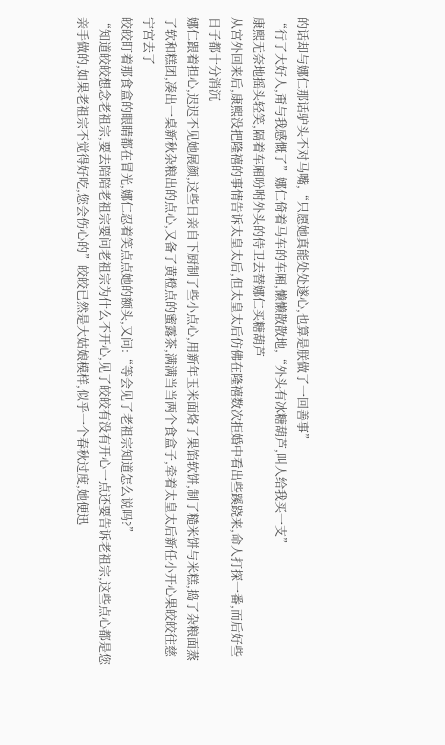的话却与娜仁那话驴头不对马嘴,“只愿她真能处处遂心,也算是朕做了一回善事”
“行了大好人,甭与我感慨了”娜仁倚着马车的车厢,懒懒散散地,“外头有冰糖葫芦,叫人给我买一支”
康熙无奈地摇头轻笑,隔着车厢吩咐外头的侍卫去替娜仁买糖葫芦
从宫外回来后,康熙没把隆禧的事情告诉太皇太后,但太皇太后仿佛在隆禧数次拒婚中看出些蹊跷来,命人打探一番,而后好些日子都十分消沉
娜仁跟着担心,迟迟不见她展颜,这些日亲自下厨制了些小点心,用新年玉米面烙了果馅软饼,制了糙米饼与米糕,捣了杂粮面蒸了软和糕团,凑出一桌新秋杂粮出的点心,又备了黄橙点的蜜露茶,满满当当两个食盒子,牵着太皇太后新任小开心果皎皎往慈宁宫去了
皎皎盯着那食盒的眼睛都在冒光,娜仁忍着笑点点她的额头,又问:“等会见了老祖宗知道怎么说吗?”
“知道皎皎想念老祖宗,要去陪陪老祖宗要问老祖宗为什么不开心,见了皎皎有没有开心一点还要告诉老祖宗,这些点心都是您亲手做的,如果老祖宗不觉得好吃,您会伤心的”皎皎已然是大姑娘模样,似乎一个春秋过度,她便迅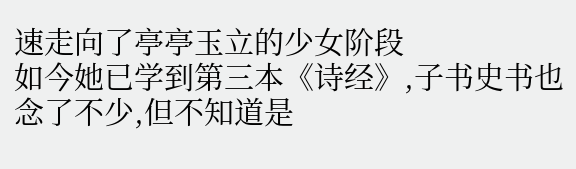速走向了亭亭玉立的少女阶段
如今她已学到第三本《诗经》,子书史书也念了不少,但不知道是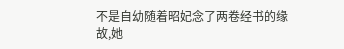不是自幼随着昭妃念了两卷经书的缘故,她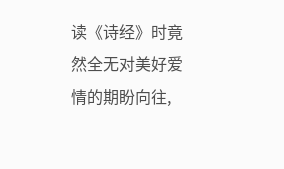读《诗经》时竟然全无对美好爱情的期盼向往,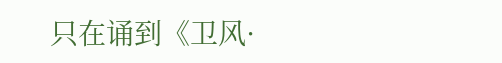只在诵到《卫风·